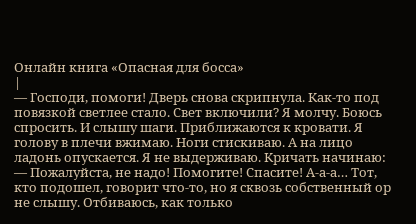Онлайн книга «Опасная для босса»
|
— Господи, помоги! Дверь снова скрипнула. Как-то под повязкой светлее стало. Свет включили? Я молчу. Боюсь спросить. И слышу шаги. Приближаются к кровати. Я голову в плечи вжимаю. Ноги стискиваю. А на лицо ладонь опускается. Я не выдерживаю. Кричать начинаю: — Пожалуйста, не надо! Помогите! Спасите! А-а-а… Тот, кто подошел, говорит что-то, но я сквозь собственный ор не слышу. Отбиваюсь, как только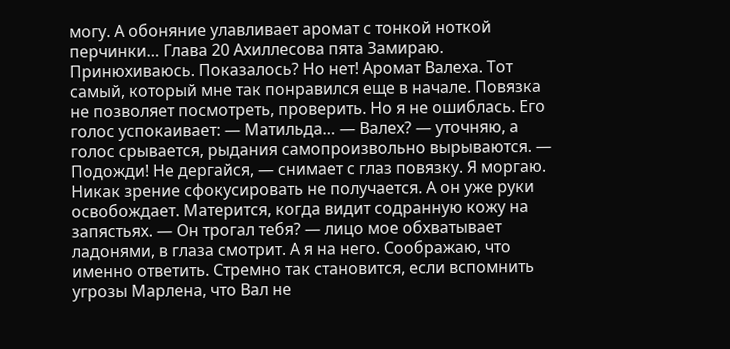могу. А обоняние улавливает аромат с тонкой ноткой перчинки… Глава 20 Ахиллесова пята Замираю. Принюхиваюсь. Показалось? Но нет! Аромат Валеха. Тот самый, который мне так понравился еще в начале. Повязка не позволяет посмотреть, проверить. Но я не ошиблась. Его голос успокаивает: — Матильда… — Валех? — уточняю, а голос срывается, рыдания самопроизвольно вырываются. — Подожди! Не дергайся, — снимает с глаз повязку. Я моргаю. Никак зрение сфокусировать не получается. А он уже руки освобождает. Матерится, когда видит содранную кожу на запястьях. — Он трогал тебя? — лицо мое обхватывает ладонями, в глаза смотрит. А я на него. Соображаю, что именно ответить. Стремно так становится, если вспомнить угрозы Марлена, что Вал не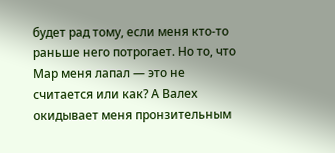будет рад тому, если меня кто-то раньше него потрогает. Но то, что Мар меня лапал — это не считается или как? А Валех окидывает меня пронзительным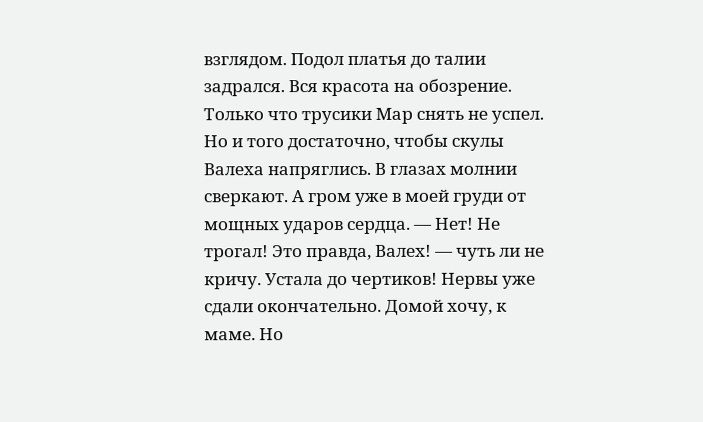взглядом. Подол платья до талии задрался. Вся красота на обозрение. Только что трусики Мар снять не успел. Но и того достаточно, чтобы скулы Валеха напряглись. В глазах молнии сверкают. А гром уже в моей груди от мощных ударов сердца. — Нет! Не трогал! Это правда, Валех! — чуть ли не кричу. Устала до чертиков! Нервы уже сдали окончательно. Домой хочу, к маме. Но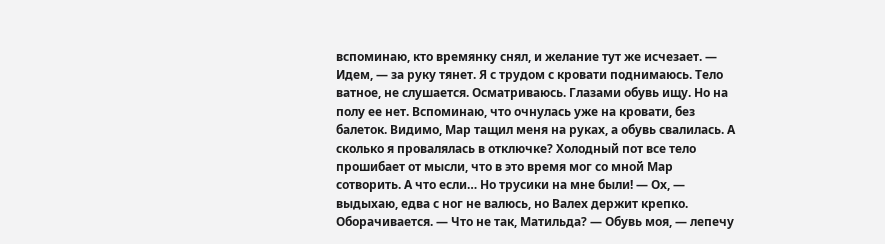вспоминаю, кто времянку снял, и желание тут же исчезает. — Идем, — за руку тянет. Я с трудом с кровати поднимаюсь. Тело ватное, не слушается. Осматриваюсь. Глазами обувь ищу. Но на полу ее нет. Вспоминаю, что очнулась уже на кровати, без балеток. Видимо, Мар тащил меня на руках, а обувь свалилась. А сколько я провалялась в отключке? Холодный пот все тело прошибает от мысли, что в это время мог со мной Мар сотворить. А что если… Но трусики на мне были! — Ох, — выдыхаю, едва с ног не валюсь, но Валех держит крепко. Оборачивается. — Что не так, Матильда? — Обувь моя, — лепечу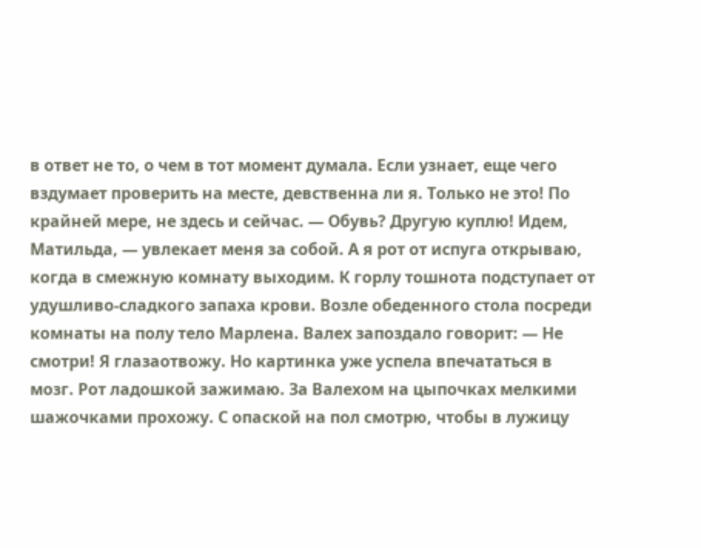в ответ не то, о чем в тот момент думала. Если узнает, еще чего вздумает проверить на месте, девственна ли я. Только не это! По крайней мере, не здесь и сейчас. — Обувь? Другую куплю! Идем, Матильда, — увлекает меня за собой. А я рот от испуга открываю, когда в смежную комнату выходим. К горлу тошнота подступает от удушливо-сладкого запаха крови. Возле обеденного стола посреди комнаты на полу тело Марлена. Валех запоздало говорит: — Не смотри! Я глазаотвожу. Но картинка уже успела впечататься в мозг. Рот ладошкой зажимаю. За Валехом на цыпочках мелкими шажочками прохожу. С опаской на пол смотрю, чтобы в лужицу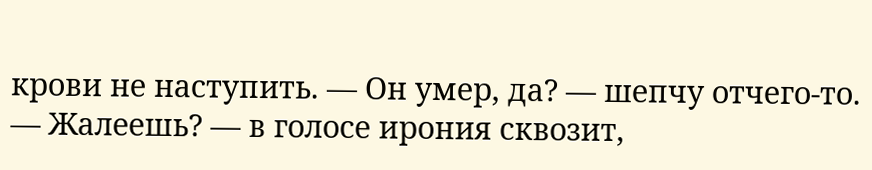крови не наступить. — Он умер, да? — шепчу отчего-то. — Жалеешь? — в голосе ирония сквозит,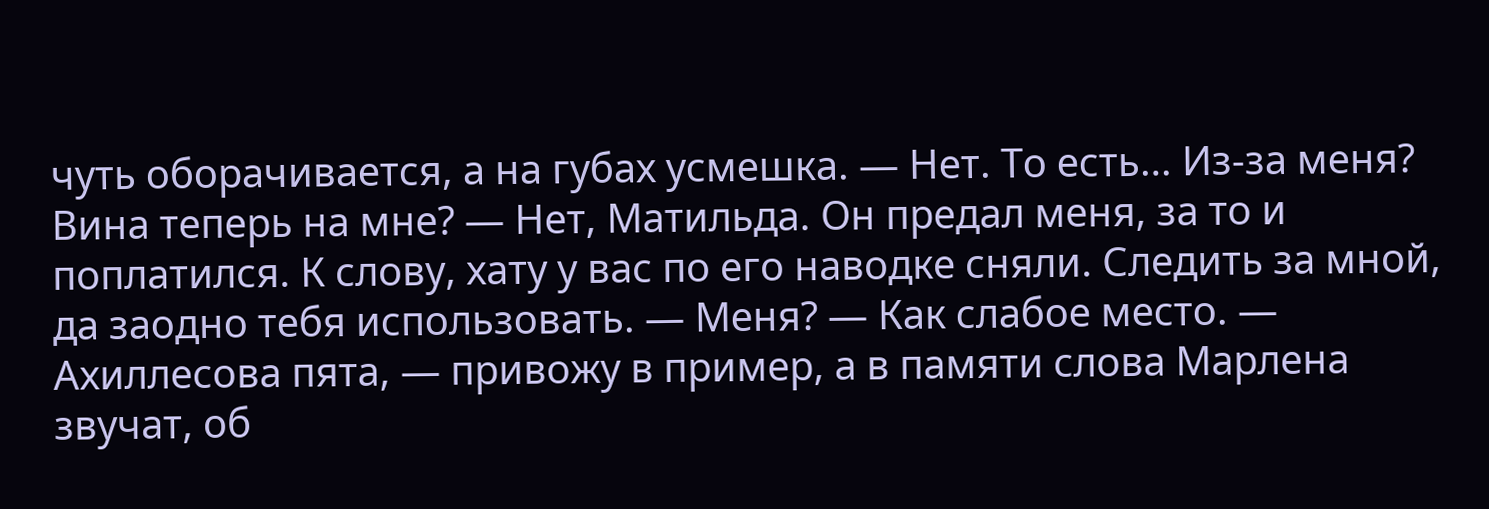чуть оборачивается, а на губах усмешка. — Нет. То есть… Из-за меня? Вина теперь на мне? — Нет, Матильда. Он предал меня, за то и поплатился. К слову, хату у вас по его наводке сняли. Следить за мной, да заодно тебя использовать. — Меня? — Как слабое место. — Ахиллесова пята, — привожу в пример, а в памяти слова Марлена звучат, об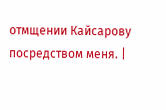отмщении Кайсарову посредством меня. |